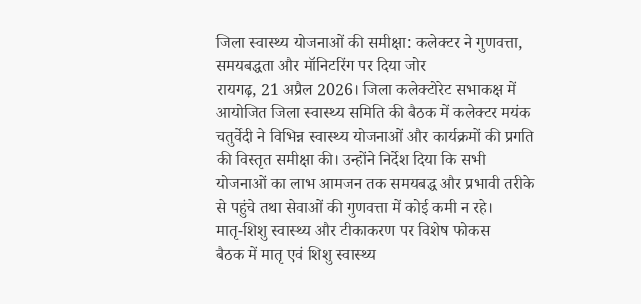जिला स्वास्थ्य योजनाओं की समीक्षा: कलेक्टर ने गुणवत्ता, समयबद्धता और मॉनिटरिंग पर दिया जोर
रायगढ़, 21 अप्रैल 2026। जिला कलेक्टोरेट सभाकक्ष में आयोजित जिला स्वास्थ्य समिति की बैठक में कलेक्टर मयंक चतुर्वेदी ने विभिन्न स्वास्थ्य योजनाओं और कार्यक्रमों की प्रगति की विस्तृत समीक्षा की। उन्होंने निर्देश दिया कि सभी योजनाओं का लाभ आमजन तक समयबद्ध और प्रभावी तरीके से पहुंचे तथा सेवाओं की गुणवत्ता में कोई कमी न रहे।
मातृ-शिशु स्वास्थ्य और टीकाकरण पर विशेष फोकस
बैठक में मातृ एवं शिशु स्वास्थ्य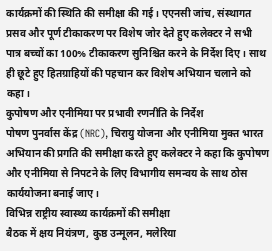कार्यक्रमों की स्थिति की समीक्षा की गई। एएनसी जांच, संस्थागत प्रसव और पूर्ण टीकाकरण पर विशेष जोर देते हुए कलेक्टर ने सभी पात्र बच्चों का 100% टीकाकरण सुनिश्चित करने के निर्देश दिए। साथ ही छूटे हुए हितग्राहियों की पहचान कर विशेष अभियान चलाने को कहा।
कुपोषण और एनीमिया पर प्रभावी रणनीति के निर्देश
पोषण पुनर्वास केंद्र (NRC), चिरायु योजना और एनीमिया मुक्त भारत अभियान की प्रगति की समीक्षा करते हुए कलेक्टर ने कहा कि कुपोषण और एनीमिया से निपटने के लिए विभागीय समन्वय के साथ ठोस कार्ययोजना बनाई जाए।
विभिन्न राष्ट्रीय स्वास्थ्य कार्यक्रमों की समीक्षा
बैठक में क्षय नियंत्रण, कुष्ठ उन्मूलन, मलेरिया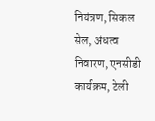नियंत्रण, सिकल सेल, अंधत्व निवारण, एनसीडी कार्यक्रम, टेली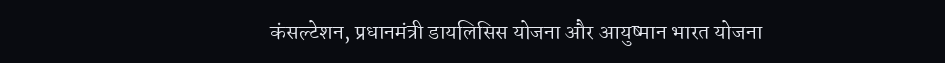कंसल्टेशन, प्रधानमंत्री डायलिसिस योजना और आयुष्मान भारत योजना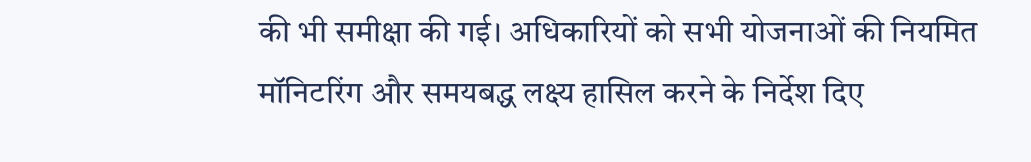की भी समीक्षा की गई। अधिकारियों को सभी योजनाओं की नियमित मॉनिटरिंग और समयबद्ध लक्ष्य हासिल करने के निर्देश दिए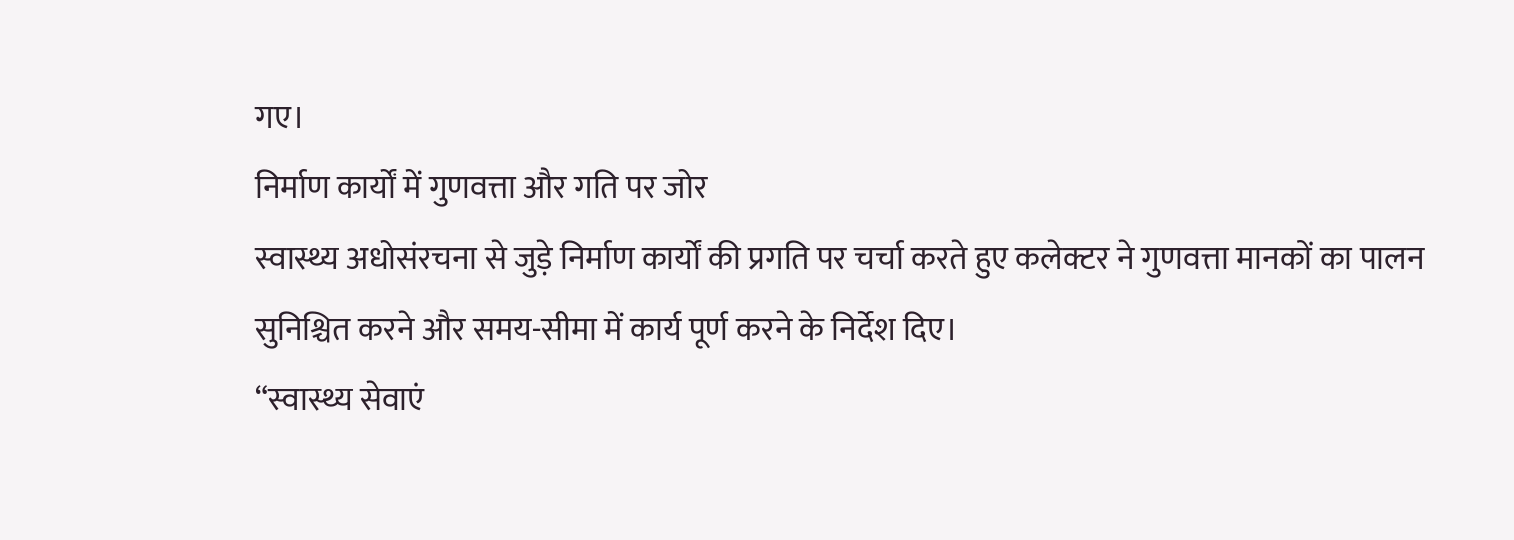गए।
निर्माण कार्यों में गुणवत्ता और गति पर जोर
स्वास्थ्य अधोसंरचना से जुड़े निर्माण कार्यों की प्रगति पर चर्चा करते हुए कलेक्टर ने गुणवत्ता मानकों का पालन सुनिश्चित करने और समय-सीमा में कार्य पूर्ण करने के निर्देश दिए।
“स्वास्थ्य सेवाएं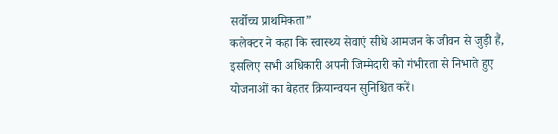सर्वोच्च प्राथमिकता”
कलेक्टर ने कहा कि स्वास्थ्य सेवाएं सीधे आमजन के जीवन से जुड़ी हैं, इसलिए सभी अधिकारी अपनी जिम्मेदारी को गंभीरता से निभाते हुए योजनाओं का बेहतर क्रियान्वयन सुनिश्चित करें।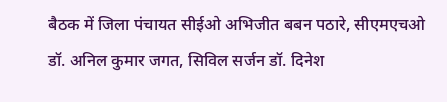बैठक में जिला पंचायत सीईओ अभिजीत बबन पठारे, सीएमएचओ डॉ. अनिल कुमार जगत, सिविल सर्जन डॉ. दिनेश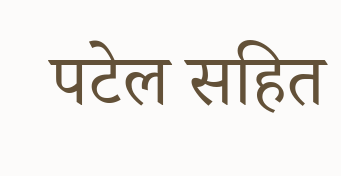पटेल सहित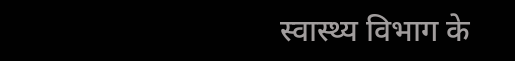स्वास्थ्य विभाग के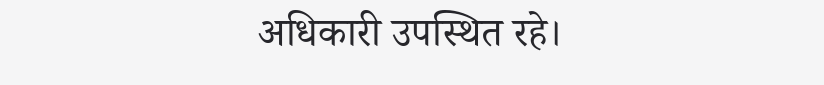अधिकारी उपस्थित रहे।